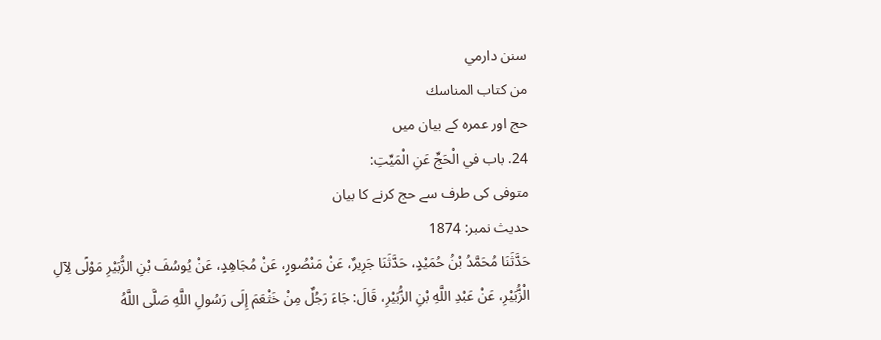سنن دارمي
من كتاب المناسك
حج اور عمرہ کے بیان میں
24. باب في الْحَجِّ عَنِ الْمَيِّتِ:
متوفی کی طرف سے حج کرنے کا بیان
حدیث نمبر: 1874
حَدَّثَنَا مُحَمَّدُ بْنُ حُمَيْدٍ، حَدَّثَنَا جَرِيرٌ، عَنْ مَنْصُورٍ، عَنْ مُجَاهِدٍ، عَنْ يُوسُفَ بْنِ الزُّبَيْرِ مَوْلًى لِآلِ الْزُّبَيْرِ، عَنْ عَبْدِ اللَّهِ بْنِ الزُّبَيْرِ، قَالَ: جَاءَ رَجُلٌ مِنْ خَثْعَمَ إِلَى رَسُولِ اللَّهِ صَلَّى اللَّهُ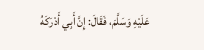عَلَيْهِ وَسَلَّمَ، فَقَالَ: إِنَّ أَبِي أَدْرَكَهُ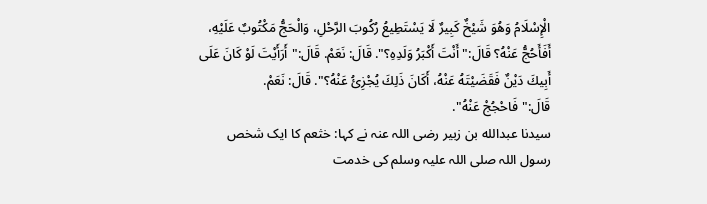الْإِسْلَامُ وَهُوَ شَيْخٌ كَبِيرٌ لَا يَسْتَطِيعُ رُكُوبَ الرَّحْلِ، وَالْحَجُّ مَكْتُوبٌ عَلَيْهِ، أَفَأَحُجُّ عَنْهُ؟ قَالَ:"أَنْتَ أَكْبَرُ وَلَدِهِ؟". قَالَ: نَعَمْ. قَالَ:"أَرَأَيْتَ لَوْ كَانَ عَلَى أَبِيكَ دَيْنٌ فَقَضَيْتَهُ عَنْهُ، أَكَانَ ذَلِكَ يُجْزِئُ عَنْهُ؟". قَالَ: نَعَمْ. قَالَ:"فَاحْجُجْ عَنْهُ".
سیدنا عبدالله بن زبیر رضی اللہ عنہ نے کہا: خثعم کا ایک شخص رسول اللہ صلی اللہ علیہ وسلم کی خدمت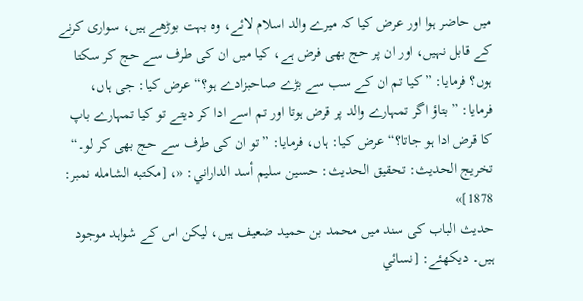میں حاضر ہوا اور عرض کیا کہ میرے والد اسلام لائے، وہ بہت بوڑھے ہیں، سواری کرنے کے قابل نہیں، اور ان پر حج بھی فرض ہے، کیا میں ان کی طرف سے حج کر سکتا ہوں؟ فرمایا: ”کیا تم ان کے سب سے بڑے صاحبزادے ہو؟“ عرض کیا: جی ہاں، فرمایا: ”بتاؤ اگر تمہارے والد پر قرض ہوتا اور تم اسے ادا کر دیتے تو کیا تمہارے باپ کا قرض ادا ہو جاتا؟“ عرض کیا: ہاں، فرمایا: ”تو ان کی طرف سے حج بھی کر لو۔“
تخریج الحدیث: تحقيق الحديث: حسين سليم أسد الداراني: «، [مكتبه الشامله نمبر: 1878]»
حديث الباب کی سند میں محمد بن حمید ضعیف ہیں، لیکن اس کے شواہد موجود ہیں۔ دیکھئے: [نسائي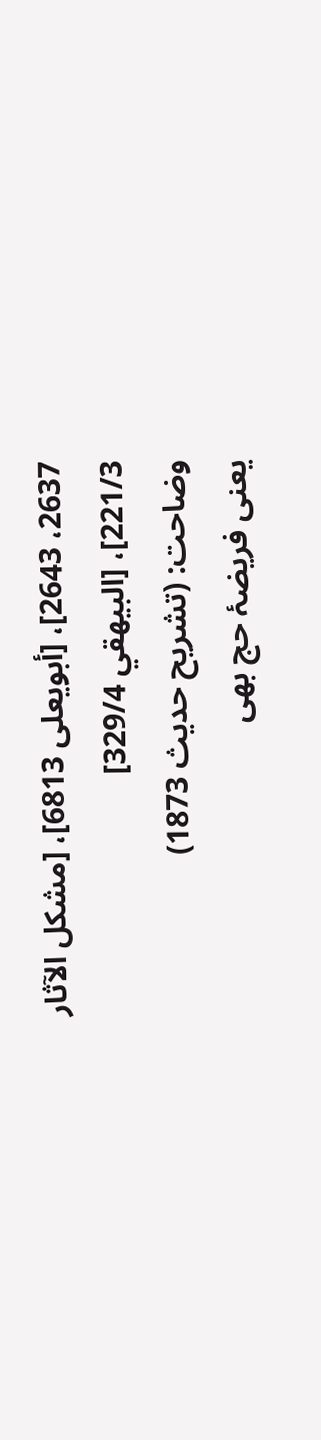2637، 2643]، [أبويعلی 6813]، [مشكل الآثار 221/3]، [البيهقي 329/4]
وضاحت: (تشریح حدیث 1873)
یعنی فریضۂ حج بھی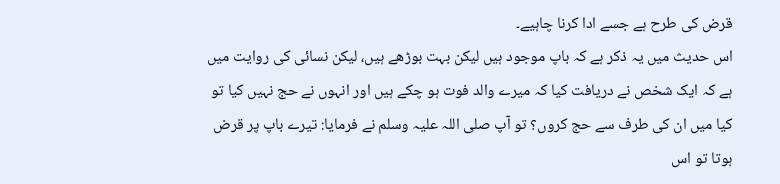قرض کی طرح ہے جسے ادا کرنا چاہیے۔
اس حدیث میں یہ ذکر ہے کہ باپ موجود ہیں لیکن بہت بوڑھے ہیں، لیکن نسائی کی روایت میں ہے کہ ایک شخص نے دریافت کیا کہ میرے والد فوت ہو چکے ہیں اور انہوں نے حج نہیں کیا تو کیا میں ان کی طرف سے حج کروں؟ تو آپ صلی اللہ علیہ وسلم نے فرمایا: تیرے باپ پر قرض ہوتا تو اس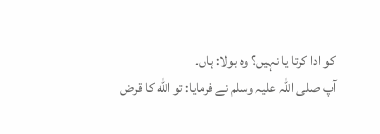کو ادا کرتا یا نہیں؟ وہ بولا: ہاں۔
آپ صلی اللہ علیہ وسلم نے فرمایا: تو الله کا قرض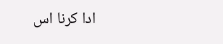ادا کرنا اس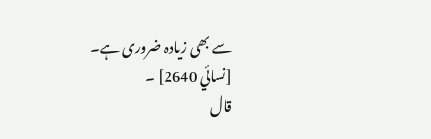سے بھی زیادہ ضروری ہے۔
[نسائي 2640] ۔
قال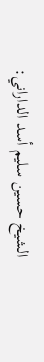الشيخ حسين سليم أسد الداراني: